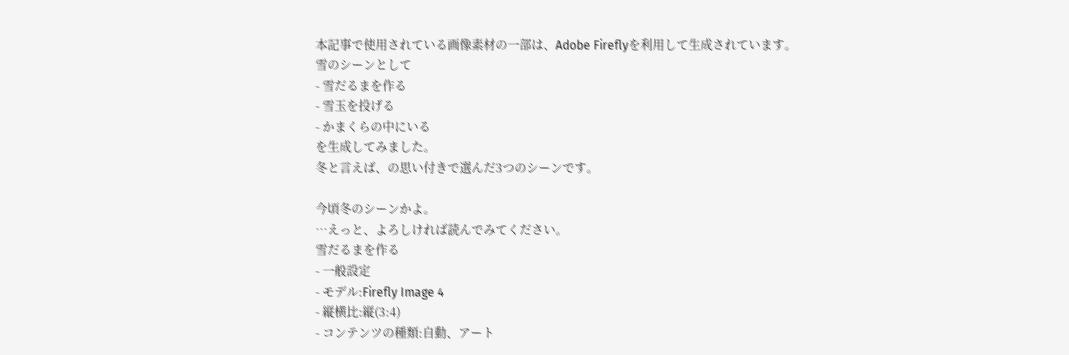本記事で使用されている画像素材の一部は、Adobe Fireflyを利用して生成されています。
雪のシーンとして
- 雪だるまを作る
- 雪玉を投げる
- かまくらの中にいる
を生成してみました。
冬と言えば、の思い付きで選んだ3つのシーンです。

今頃冬のシーンかよ。
…えっと、よろしければ読んでみてください。
雪だるまを作る
- 一般設定
- モデル:Firefly Image 4
- 縦横比:縦(3:4)
- コンテンツの種類:自動、アート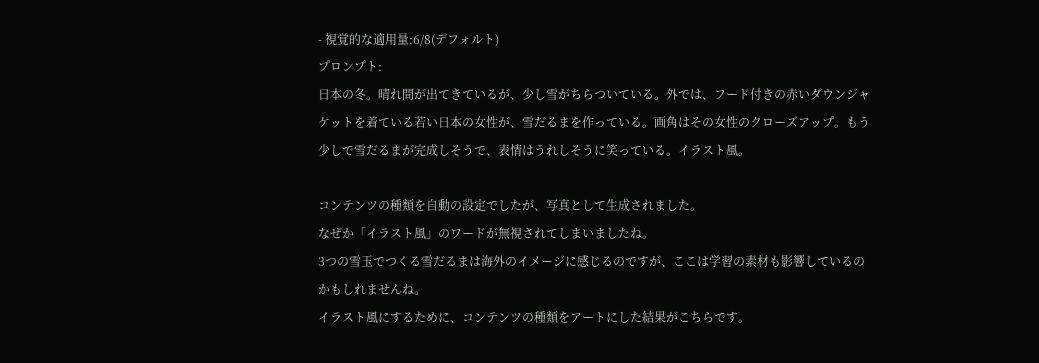- 視覚的な適用量:6/8(デフォルト)
プロンプト:
日本の冬。晴れ間が出てきているが、少し雪がちらついている。外では、フード付きの赤いダウンジャケットを着ている若い日本の女性が、雪だるまを作っている。画角はその女性のクローズアップ。もう少しで雪だるまが完成しそうで、表情はうれしそうに笑っている。イラスト風。

コンテンツの種類を自動の設定でしたが、写真として生成されました。
なぜか「イラスト風」のワードが無視されてしまいましたね。
3つの雪玉でつくる雪だるまは海外のイメージに感じるのですが、ここは学習の素材も影響しているのかもしれませんね。
イラスト風にするために、コンテンツの種類をアートにした結果がこちらです。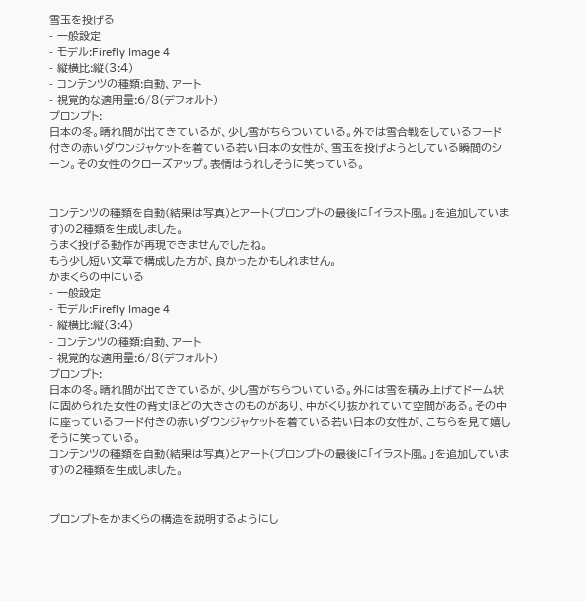雪玉を投げる
- 一般設定
- モデル:Firefly Image 4
- 縦横比:縦(3:4)
- コンテンツの種類:自動、アート
- 視覚的な適用量:6/8(デフォルト)
プロンプト:
日本の冬。晴れ間が出てきているが、少し雪がちらついている。外では雪合戦をしているフード付きの赤いダウンジャケットを着ている若い日本の女性が、雪玉を投げようとしている瞬間のシーン。その女性のクローズアップ。表情はうれしそうに笑っている。


コンテンツの種類を自動(結果は写真)とアート(プロンプトの最後に「イラスト風。」を追加しています)の2種類を生成しました。
うまく投げる動作が再現できませんでしたね。
もう少し短い文章で構成した方が、良かったかもしれません。
かまくらの中にいる
- 一般設定
- モデル:Firefly Image 4
- 縦横比:縦(3:4)
- コンテンツの種類:自動、アート
- 視覚的な適用量:6/8(デフォルト)
プロンプト:
日本の冬。晴れ間が出てきているが、少し雪がちらついている。外には雪を積み上げてドーム状に固められた女性の背丈ほどの大きさのものがあり、中がくり抜かれていて空間がある。その中に座っているフード付きの赤いダウンジャケットを着ている若い日本の女性が、こちらを見て嬉しそうに笑っている。
コンテンツの種類を自動(結果は写真)とアート(プロンプトの最後に「イラスト風。」を追加しています)の2種類を生成しました。


プロンプトをかまくらの構造を説明するようにし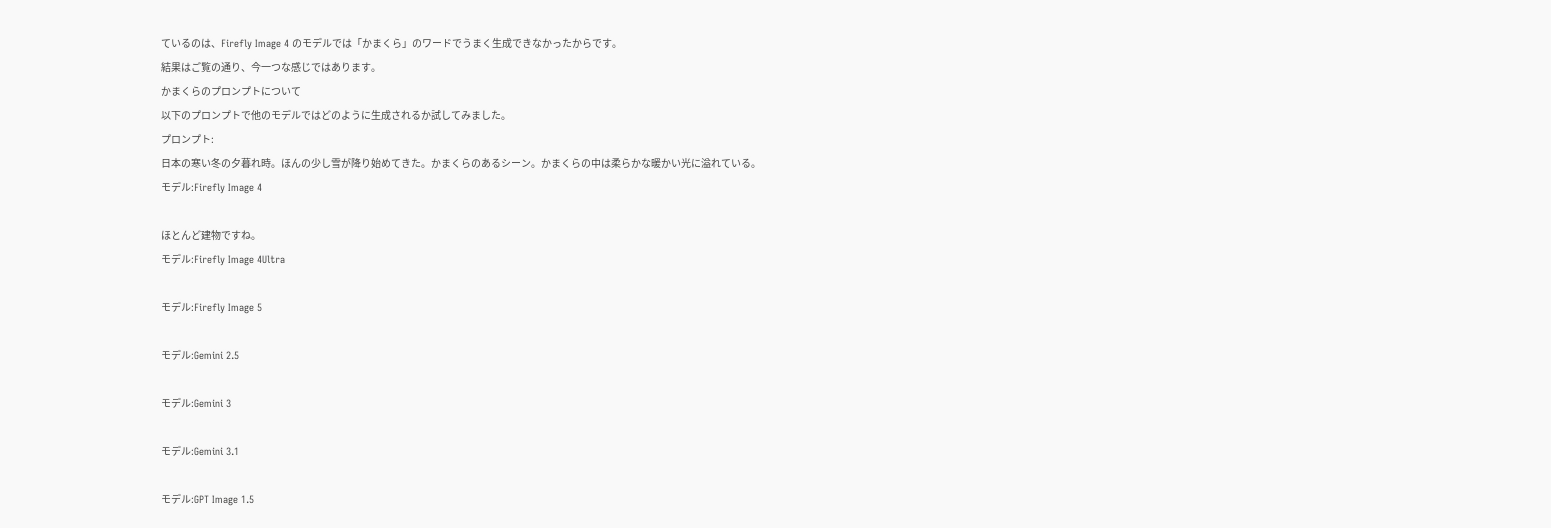ているのは、Firefly Image 4 のモデルでは「かまくら」のワードでうまく生成できなかったからです。
結果はご覧の通り、今一つな感じではあります。
かまくらのプロンプトについて
以下のプロンプトで他のモデルではどのように生成されるか試してみました。
プロンプト:
日本の寒い冬の夕暮れ時。ほんの少し雪が降り始めてきた。かまくらのあるシーン。かまくらの中は柔らかな暖かい光に溢れている。
モデル:Firefly Image 4

ほとんど建物ですね。
モデル:Firefly Image 4Ultra

モデル:Firefly Image 5

モデル:Gemini 2.5

モデル:Gemini 3

モデル:Gemini 3.1

モデル:GPT Image 1.5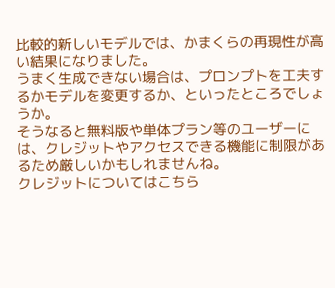比較的新しいモデルでは、かまくらの再現性が高い結果になりました。
うまく生成できない場合は、プロンプトを工夫するかモデルを変更するか、といったところでしょうか。
そうなると無料版や単体プラン等のユーザーには、クレジットやアクセスできる機能に制限があるため厳しいかもしれませんね。
クレジットについてはこちら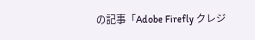の記事「Adobe Firefly クレジ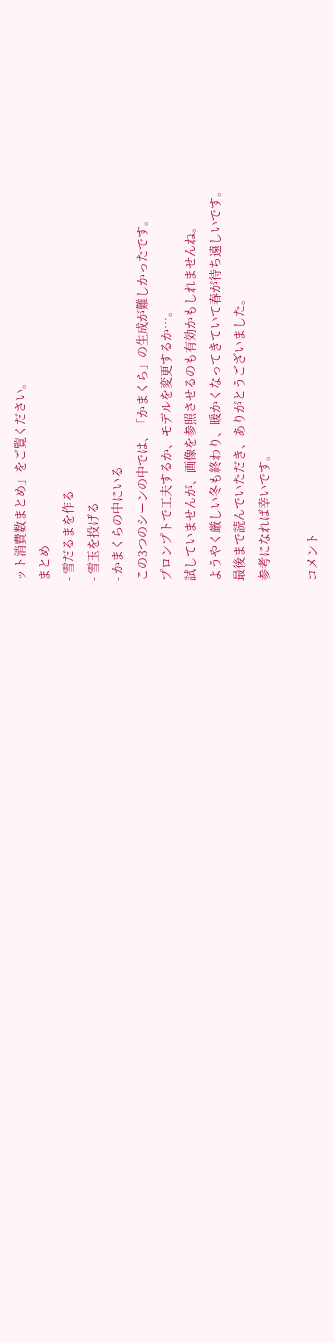ット消費数まとめ」をご覧ください。
まとめ
- 雪だるまを作る
- 雪玉を投げる
- かまくらの中にいる
この3つのシーンの中では、「かまくら」の生成が難しかったです。
プロンプトで工夫するか、モデルを変更するか…。
試していませんが、画像を参照させるのも有効かもしれませんね。
ようやく厳しい冬も終わり、暖かくなってきていて春が待ち遠しいです。
最後まで読んでいただき、ありがとうございました。
参考になれば幸いです。

コメント